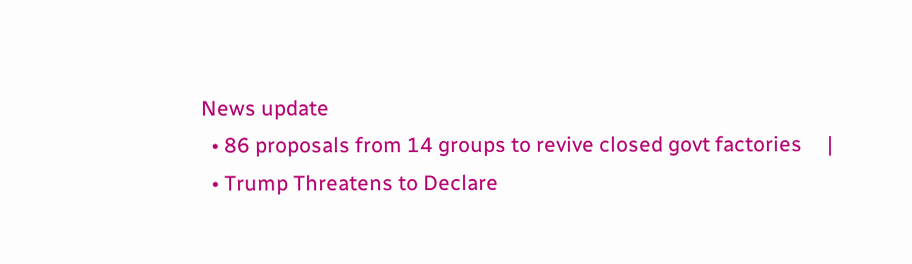News update
  • 86 proposals from 14 groups to revive closed govt factories     |
  • Trump Threatens to Declare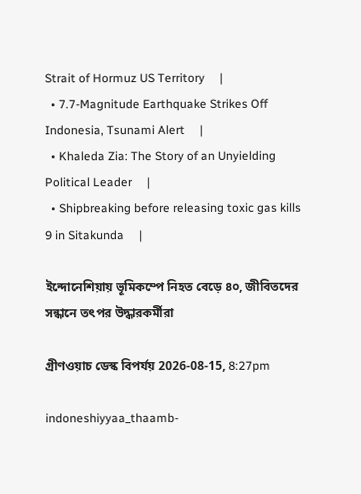Strait of Hormuz US Territory     |
  • 7.7-Magnitude Earthquake Strikes Off Indonesia, Tsunami Alert     |
  • Khaleda Zia: The Story of an Unyielding Political Leader     |
  • Shipbreaking before releasing toxic gas kills 9 in Sitakunda     |

ইন্দোনেশিয়ায় ভূমিকম্পে নিহত বেড়ে ৪০, জীবিতদের সন্ধানে তৎপর উদ্ধারকর্মীরা

গ্রীণওয়াচ ডেস্ক বিপর্যয় 2026-08-15, 8:27pm

indoneshiyyaa_thaamb-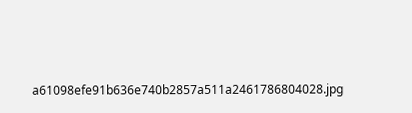a61098efe91b636e740b2857a511a2461786804028.jpg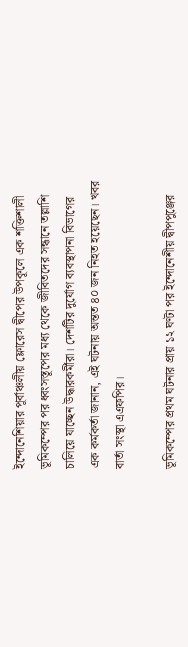ইন্দোনেশিয়ার পূর্বাঞ্চলীয় ফ্লোরেস দ্বীপের উপকূলে এক শক্তিশালী ভূমিকম্পের পর ধ্বংসস্তূপের মধ্য থেকে জীবিতদের সন্ধানে তল্লাশি চালিয়ে যাচ্ছেন উদ্ধারকর্মীরা। দেশটির দুর্যোগ ব্যবস্থাপনা বিভাগের এক কর্মকর্তা জানান, এই ঘটনায় অন্তত ৪০ জন নিহত হয়েছেন। খবর বার্তা সংস্থা এএফপির।

ভূমিকম্পের প্রথম ঘটনার প্রায় ১২ ঘণ্টা পর ইন্দোনেশীয় দ্বীপপুঞ্জের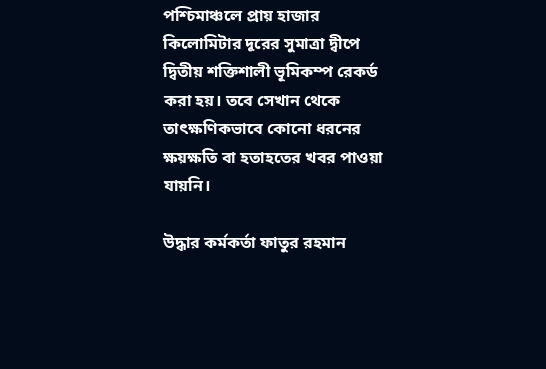পশ্চিমাঞ্চলে প্রায় হাজার কিলোমিটার দূরের সুমাত্রা দ্বীপে দ্বিতীয় শক্তিশালী ভূমিকম্প রেকর্ড করা হয়। তবে সেখান থেকে তাৎক্ষণিকভাবে কোনো ধরনের ক্ষয়ক্ষতি বা হতাহতের খবর পাওয়া যায়নি।

উদ্ধার কর্মকর্তা ফাতুর রহমান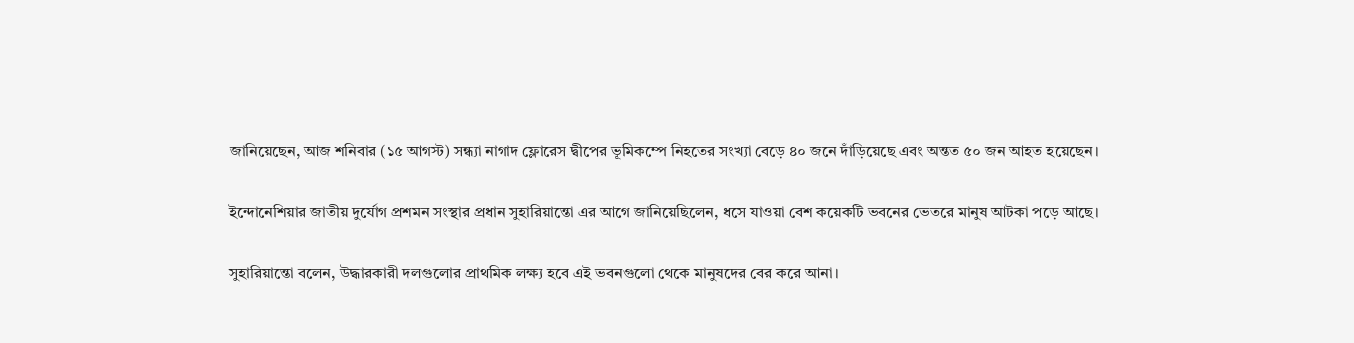জানিয়েছেন, আজ শনিবার (১৫ আগস্ট) সন্ধ্যা নাগাদ ফ্লোরেস দ্বীপের ভূমিকম্পে নিহতের সংখ্যা বেড়ে ৪০ জনে দাঁড়িয়েছে এবং অন্তত ৫০ জন আহত হয়েছেন।

ইন্দোনেশিয়ার জাতীয় দুর্যোগ প্রশমন সংস্থার প্রধান সুহারিয়ান্তো এর আগে জানিয়েছিলেন, ধসে যাওয়া বেশ কয়েকটি ভবনের ভেতরে মানুষ আটকা পড়ে আছে।

সুহারিয়ান্তো বলেন, উদ্ধারকারী দলগুলোর প্রাথমিক লক্ষ্য হবে এই ভবনগুলো থেকে মানুষদের বের করে আনা।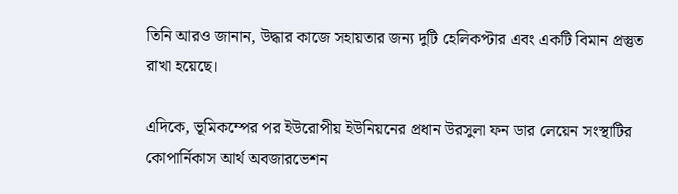তিনি আরও জানান, উদ্ধার কাজে সহায়তার জন্য দুটি হেলিকপ্টার এবং একটি বিমান প্রস্তুত রাখা হয়েছে।

এদিকে, ভূমিকম্পের পর ইউরোপীয় ইউনিয়নের প্রধান উরসুলা ফন ডার লেয়েন সংস্থাটির কোপার্নিকাস আর্থ অবজারভেশন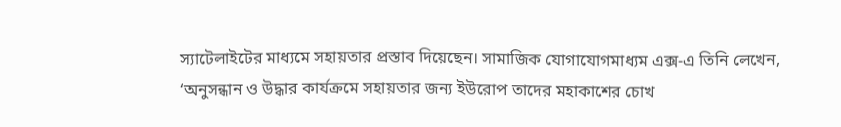স্যাটেলাইটের মাধ্যমে সহায়তার প্রস্তাব দিয়েছেন। সামাজিক যোগাযোগমাধ্যম এক্স-এ তিনি লেখেন, ‘অনুসন্ধান ও উদ্ধার কার্যক্রমে সহায়তার জন্য ইউরোপ তাদের মহাকাশের চোখ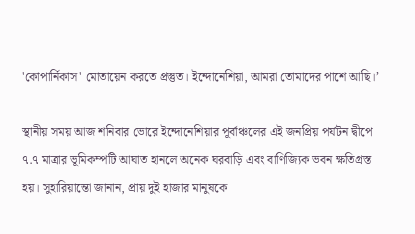'কোপার্নিকাস' মোতায়েন করতে প্রস্তুত। ইন্দোনেশিয়া, আমরা তোমাদের পাশে আছি।’

স্থানীয় সময় আজ শনিবার ভোরে ইন্দোনেশিয়ার পূর্বাঞ্চলের এই জনপ্রিয় পর্যটন দ্বীপে ৭.৭ মাত্রার ভূমিকম্পটি আঘাত হানলে অনেক ঘরবাড়ি এবং বাণিজ্যিক ভবন ক্ষতিগ্রস্ত হয়। সুহারিয়ান্তো জানান, প্রায় দুই হাজার মানুষকে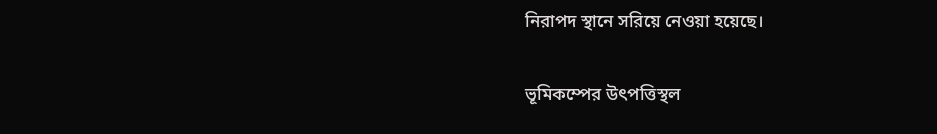নিরাপদ স্থানে সরিয়ে নেওয়া হয়েছে।

ভূমিকম্পের উৎপত্তিস্থল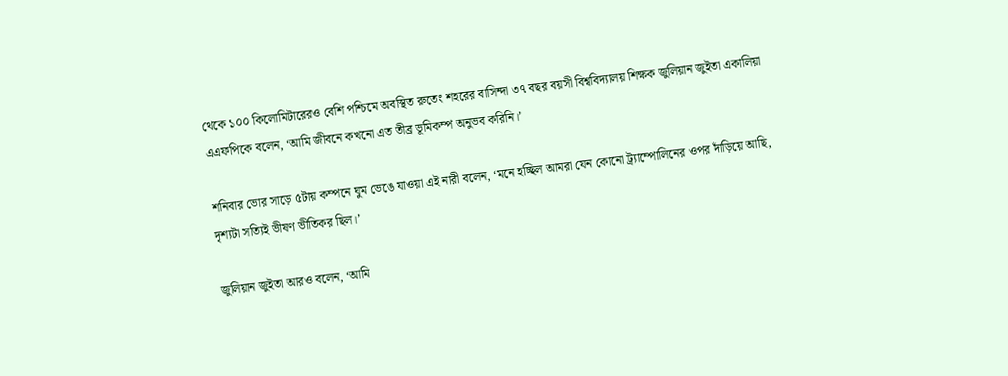থেকে ১০০ কিলোমিটারেরও বেশি পশ্চিমে অবস্থিত রুতেং শহরের বাসিন্দা ৩৭ বছর বয়সী বিশ্ববিদ্যালয় শিক্ষক জুলিয়ান জুইতা একালিয়া এএফপিকে বলেন, ‘আমি জীবনে কখনো এত তীব্র ভূমিকম্প অনুভব করিনি।’

শনিবার ভোর সাড়ে ৫টায় কম্পনে ঘুম ভেঙে যাওয়া এই নারী বলেন, ‘মনে হচ্ছিল আমরা যেন কোনো ট্র্যাম্পোলিনের ওপর দাঁড়িয়ে আছি, দৃশ্যটা সত্যিই ভীষণ ভীতিকর ছিল।’

জুলিয়ান জুইতা আরও বলেন, ‘আমি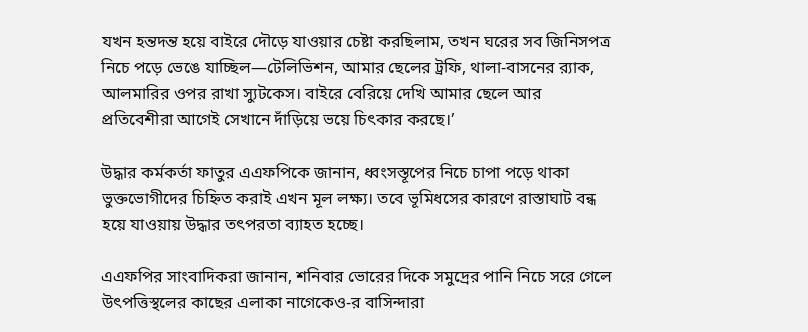যখন হন্তদন্ত হয়ে বাইরে দৌড়ে যাওয়ার চেষ্টা করছিলাম, তখন ঘরের সব জিনিসপত্র নিচে পড়ে ভেঙে যাচ্ছিল—টেলিভিশন, আমার ছেলের ট্রফি, থালা-বাসনের র‍্যাক, আলমারির ওপর রাখা স্যুটকেস। বাইরে বেরিয়ে দেখি আমার ছেলে আর প্রতিবেশীরা আগেই সেখানে দাঁড়িয়ে ভয়ে চিৎকার করছে।’

উদ্ধার কর্মকর্তা ফাতুর এএফপিকে জানান, ধ্বংসস্তূপের নিচে চাপা পড়ে থাকা ভুক্তভোগীদের চিহ্নিত করাই এখন মূল লক্ষ্য। তবে ভূমিধসের কারণে রাস্তাঘাট বন্ধ হয়ে যাওয়ায় উদ্ধার তৎপরতা ব্যাহত হচ্ছে।

এএফপির সাংবাদিকরা জানান, শনিবার ভোরের দিকে সমুদ্রের পানি নিচে সরে গেলে উৎপত্তিস্থলের কাছের এলাকা নাগেকেও-র বাসিন্দারা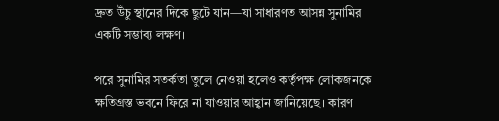দ্রুত উঁচু স্থানের দিকে ছুটে যান—যা সাধারণত আসন্ন সুনামির একটি সম্ভাব্য লক্ষণ।

পরে সুনামির সতর্কতা তুলে নেওয়া হলেও কর্তৃপক্ষ লোকজনকে ক্ষতিগ্রস্ত ভবনে ফিরে না যাওয়ার আহ্বান জানিয়েছে। কারণ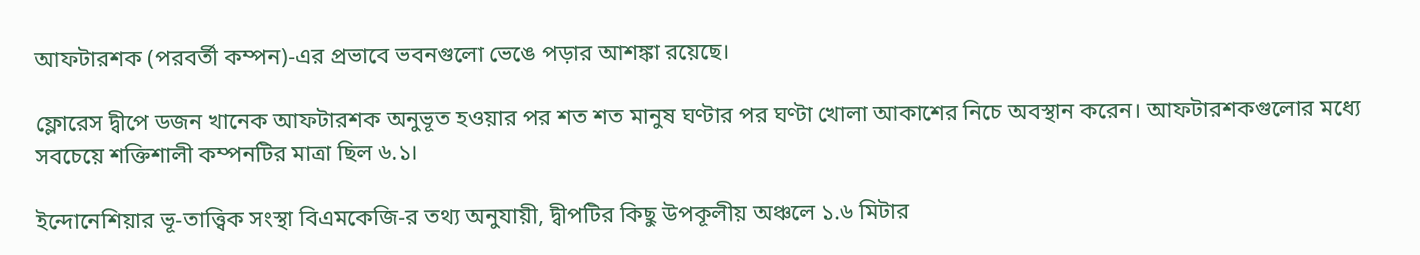আফটারশক (পরবর্তী কম্পন)-এর প্রভাবে ভবনগুলো ভেঙে পড়ার আশঙ্কা রয়েছে।

ফ্লোরেস দ্বীপে ডজন খানেক আফটারশক অনুভূত হওয়ার পর শত শত মানুষ ঘণ্টার পর ঘণ্টা খোলা আকাশের নিচে অবস্থান করেন। আফটারশকগুলোর মধ্যে সবচেয়ে শক্তিশালী কম্পনটির মাত্রা ছিল ৬.১।

ইন্দোনেশিয়ার ভূ-তাত্ত্বিক সংস্থা বিএমকেজি-র তথ্য অনুযায়ী, দ্বীপটির কিছু উপকূলীয় অঞ্চলে ১.৬ মিটার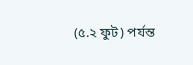(৫.২ ফুট) পর্যন্ত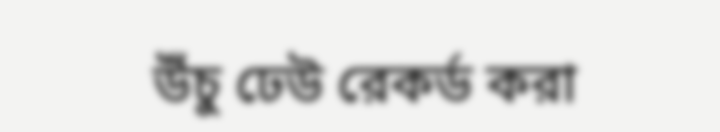উঁচু ঢেউ রেকর্ড করা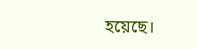হয়েছে।